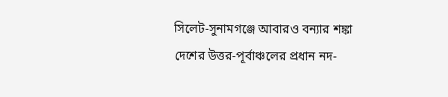সিলেট-সুনামগঞ্জে আবারও বন্যার শঙ্কা
দেশের উত্তর-পূর্বাঞ্চলের প্রধান নদ-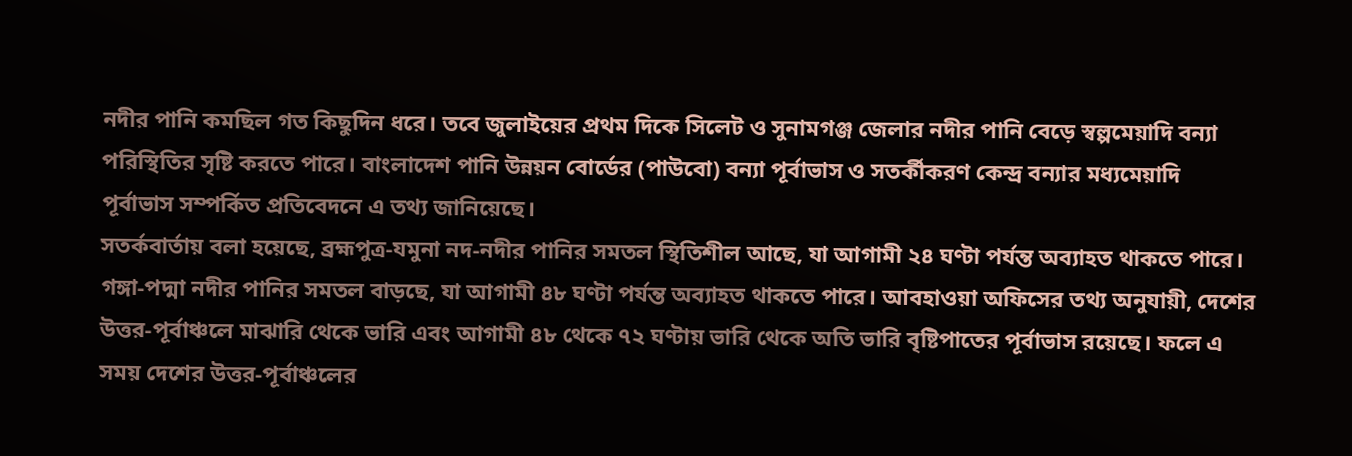নদীর পানি কমছিল গত কিছুদিন ধরে। তবে জুলাইয়ের প্রথম দিকে সিলেট ও সুনামগঞ্জ জেলার নদীর পানি বেড়ে স্বল্পমেয়াদি বন্যা পরিস্থিতির সৃষ্টি করতে পারে। বাংলাদেশ পানি উন্নয়ন বোর্ডের (পাউবো) বন্যা পূর্বাভাস ও সতর্কীকরণ কেন্দ্র বন্যার মধ্যমেয়াদি পূর্বাভাস সম্পর্কিত প্রতিবেদনে এ তথ্য জানিয়েছে।
সতর্কবার্তায় বলা হয়েছে, ব্রহ্মপুত্র-যমুনা নদ-নদীর পানির সমতল স্থিতিশীল আছে, যা আগামী ২৪ ঘণ্টা পর্যন্ত অব্যাহত থাকতে পারে। গঙ্গা-পদ্মা নদীর পানির সমতল বাড়ছে, যা আগামী ৪৮ ঘণ্টা পর্যন্ত অব্যাহত থাকতে পারে। আবহাওয়া অফিসের তথ্য অনুযায়ী, দেশের উত্তর-পূর্বাঞ্চলে মাঝারি থেকে ভারি এবং আগামী ৪৮ থেকে ৭২ ঘণ্টায় ভারি থেকে অতি ভারি বৃষ্টিপাতের পূর্বাভাস রয়েছে। ফলে এ সময় দেশের উত্তর-পূর্বাঞ্চলের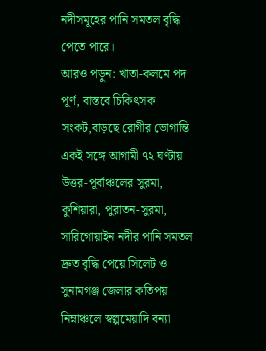নদীসমূহের পানি সমতল বৃদ্ধি পেতে পারে।
আরও পড়ুন: খাতা-কলমে পদ পূর্ণ, বাস্তবে চিকিৎসক সংকট,বাড়ছে রোগীর ভোগান্তি
একই সঙ্গে আগামী ৭২ ঘণ্টায় উত্তর-পূর্বাঞ্চলের সুরমা, কুশিয়ারা, পুরাতন-সুরমা, সারিগোয়াইন নদীর পানি সমতল দ্রুত বৃদ্ধি পেয়ে সিলেট ও সুনামগঞ্জ জেলার কতিপয় নিম্নাঞ্চলে স্বল্পমেয়াদি বন্যা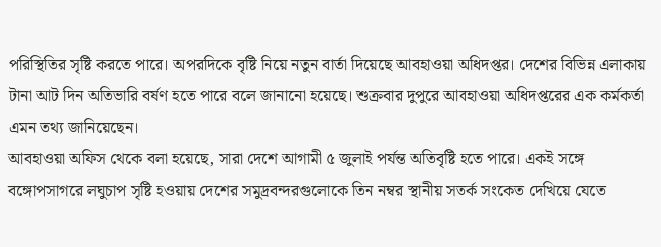পরিস্থিতির সৃষ্টি করতে পারে। অপরদিকে বৃষ্টি নিয়ে নতুন বার্তা দিয়েছে আবহাওয়া অধিদপ্তর। দেশের বিভিন্ন এলাকায় টানা আট দিন অতিভারি বর্ষণ হতে পারে বলে জানানো হয়েছে। শুক্রবার দুপুরে আবহাওয়া অধিদপ্তরের এক কর্মকর্তা এমন তথ্য জানিয়েছেন।
আবহাওয়া অফিস থেকে বলা হয়েছে, সারা দেশে আগামী ৫ জুলাই পর্যন্ত অতিবৃষ্টি হতে পারে। একই সঙ্গে বঙ্গোপসাগরে লঘুচাপ সৃষ্টি হওয়ায় দেশের সমুদ্রবন্দরগুলোকে তিন নম্বর স্থানীয় সতর্ক সংকেত দেখিয়ে যেতে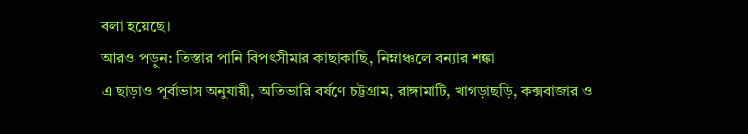বলা হয়েছে।
আরও পড়ুন: তিস্তার পানি বিপৎসীমার কাছাকাছি, নিম্নাঞ্চলে বন্যার শঙ্কা
এ ছাড়াও পূর্বাভাস অনুযায়ী, অতিভারি বর্ষণে চট্টগ্রাম, রাঙ্গামাটি, খাগড়াছড়ি, কক্সবাজার ও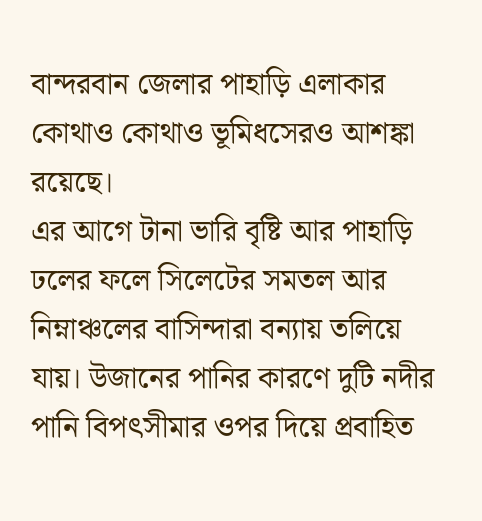বান্দরবান জেলার পাহাড়ি এলাকার কোথাও কোথাও ভূমিধসেরও আশঙ্কা রয়েছে।
এর আগে টানা ভারি বৃষ্টি আর পাহাড়ি ঢলের ফলে সিলেটের সমতল আর নিম্নাঞ্চলের বাসিন্দারা বন্যায় তলিয়ে যায়। উজানের পানির কারণে দুটি নদীর পানি বিপৎসীমার ওপর দিয়ে প্রবাহিত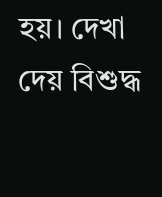হয়। দেখা দেয় বিশুদ্ধ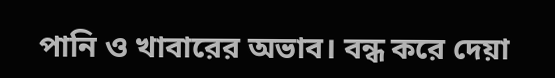পানি ও খাবারের অভাব। বন্ধ করে দেয়া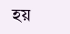হয়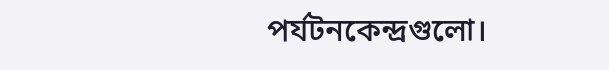পর্যটনকেন্দ্রগুলো।